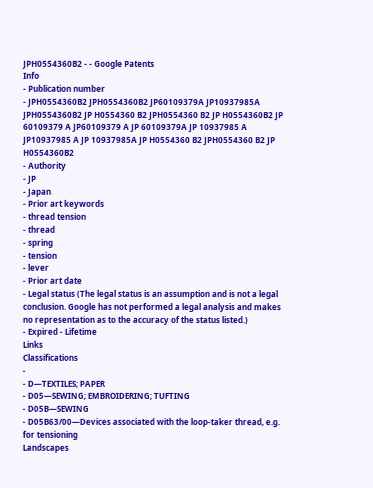JPH0554360B2 - - Google Patents
Info
- Publication number
- JPH0554360B2 JPH0554360B2 JP60109379A JP10937985A JPH0554360B2 JP H0554360 B2 JPH0554360 B2 JP H0554360B2 JP 60109379 A JP60109379 A JP 60109379A JP 10937985 A JP10937985 A JP 10937985A JP H0554360 B2 JPH0554360 B2 JP H0554360B2
- Authority
- JP
- Japan
- Prior art keywords
- thread tension
- thread
- spring
- tension
- lever
- Prior art date
- Legal status (The legal status is an assumption and is not a legal conclusion. Google has not performed a legal analysis and makes no representation as to the accuracy of the status listed.)
- Expired - Lifetime
Links
Classifications
-
- D—TEXTILES; PAPER
- D05—SEWING; EMBROIDERING; TUFTING
- D05B—SEWING
- D05B63/00—Devices associated with the loop-taker thread, e.g. for tensioning
Landscapes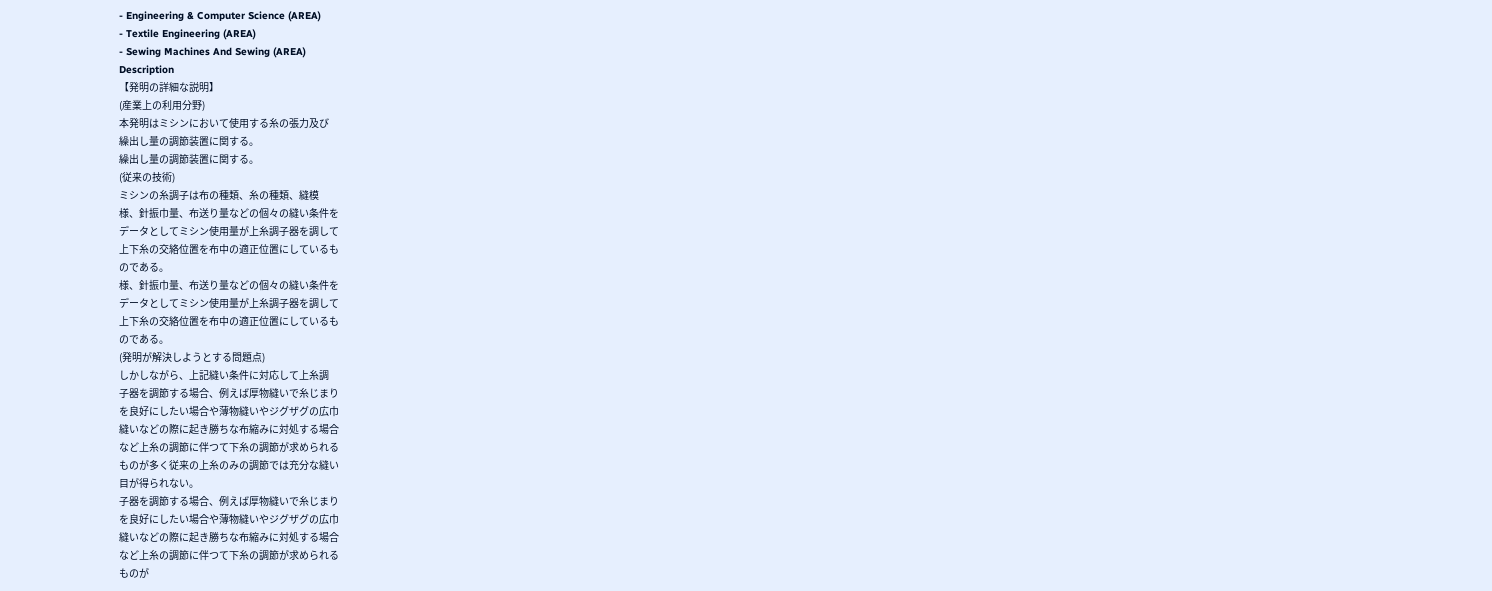- Engineering & Computer Science (AREA)
- Textile Engineering (AREA)
- Sewing Machines And Sewing (AREA)
Description
【発明の詳細な説明】
(産業上の利用分野)
本発明はミシンにおいて使用する糸の張力及び
繰出し量の調節装置に関する。
繰出し量の調節装置に関する。
(従来の技術)
ミシンの糸調子は布の種類、糸の種類、縫模
様、針振巾量、布送り量などの個々の縫い条件を
データとしてミシン使用量が上糸調子器を調して
上下糸の交絡位置を布中の適正位置にしているも
のである。
様、針振巾量、布送り量などの個々の縫い条件を
データとしてミシン使用量が上糸調子器を調して
上下糸の交絡位置を布中の適正位置にしているも
のである。
(発明が解決しようとする問題点)
しかしながら、上記縫い条件に対応して上糸調
子器を調節する場合、例えば厚物縫いで糸じまり
を良好にしたい場合や薄物縫いやジグザグの広巾
縫いなどの際に起き勝ちな布縮みに対処する場合
など上糸の調節に伴つて下糸の調節が求められる
ものが多く従来の上糸のみの調節では充分な縫い
目が得られない。
子器を調節する場合、例えば厚物縫いで糸じまり
を良好にしたい場合や薄物縫いやジグザグの広巾
縫いなどの際に起き勝ちな布縮みに対処する場合
など上糸の調節に伴つて下糸の調節が求められる
ものが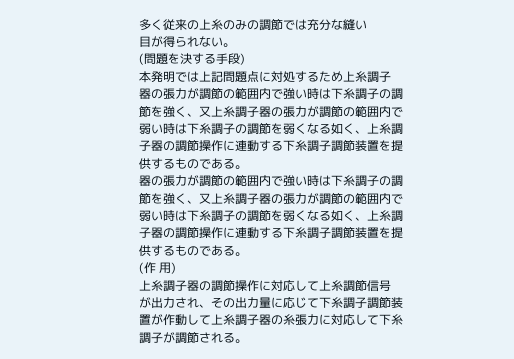多く従来の上糸のみの調節では充分な縫い
目が得られない。
(問題を決する手段)
本発明では上記問題点に対処するため上糸調子
器の張力が調節の範囲内で強い時は下糸調子の調
節を強く、又上糸調子器の張力が調節の範囲内で
弱い時は下糸調子の調節を弱くなる如く、上糸調
子器の調節操作に連動する下糸調子調節装置を提
供するものである。
器の張力が調節の範囲内で強い時は下糸調子の調
節を強く、又上糸調子器の張力が調節の範囲内で
弱い時は下糸調子の調節を弱くなる如く、上糸調
子器の調節操作に連動する下糸調子調節装置を提
供するものである。
(作 用)
上糸調子器の調節操作に対応して上糸調節信号
が出力され、その出力量に応じて下糸調子調節装
置が作動して上糸調子器の糸張力に対応して下糸
調子が調節される。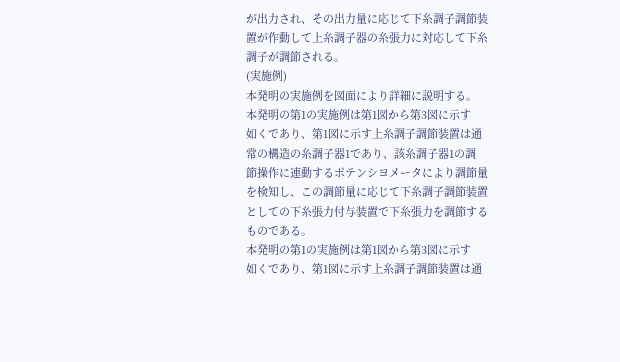が出力され、その出力量に応じて下糸調子調節装
置が作動して上糸調子器の糸張力に対応して下糸
調子が調節される。
(実施例)
本発明の実施例を図面により詳細に説明する。
本発明の第1の実施例は第1図から第3図に示す
如くであり、第1図に示す上糸調子調節装置は通
常の構造の糸調子器1であり、該糸調子器1の調
節操作に連動するポテンシヨメータにより調節量
を検知し、この調節量に応じて下糸調子調節装置
としての下糸張力付与装置で下糸張力を調節する
ものである。
本発明の第1の実施例は第1図から第3図に示す
如くであり、第1図に示す上糸調子調節装置は通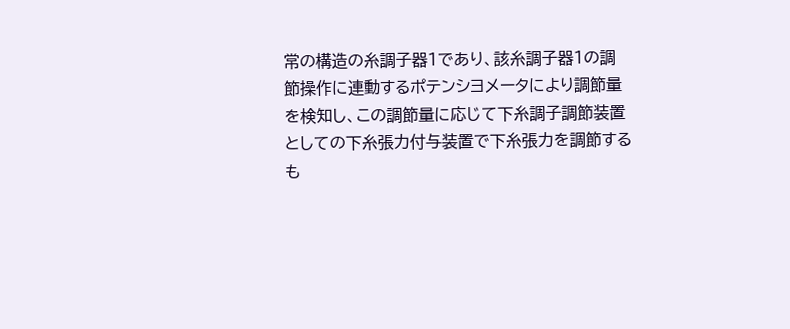常の構造の糸調子器1であり、該糸調子器1の調
節操作に連動するポテンシヨメータにより調節量
を検知し、この調節量に応じて下糸調子調節装置
としての下糸張力付与装置で下糸張力を調節する
も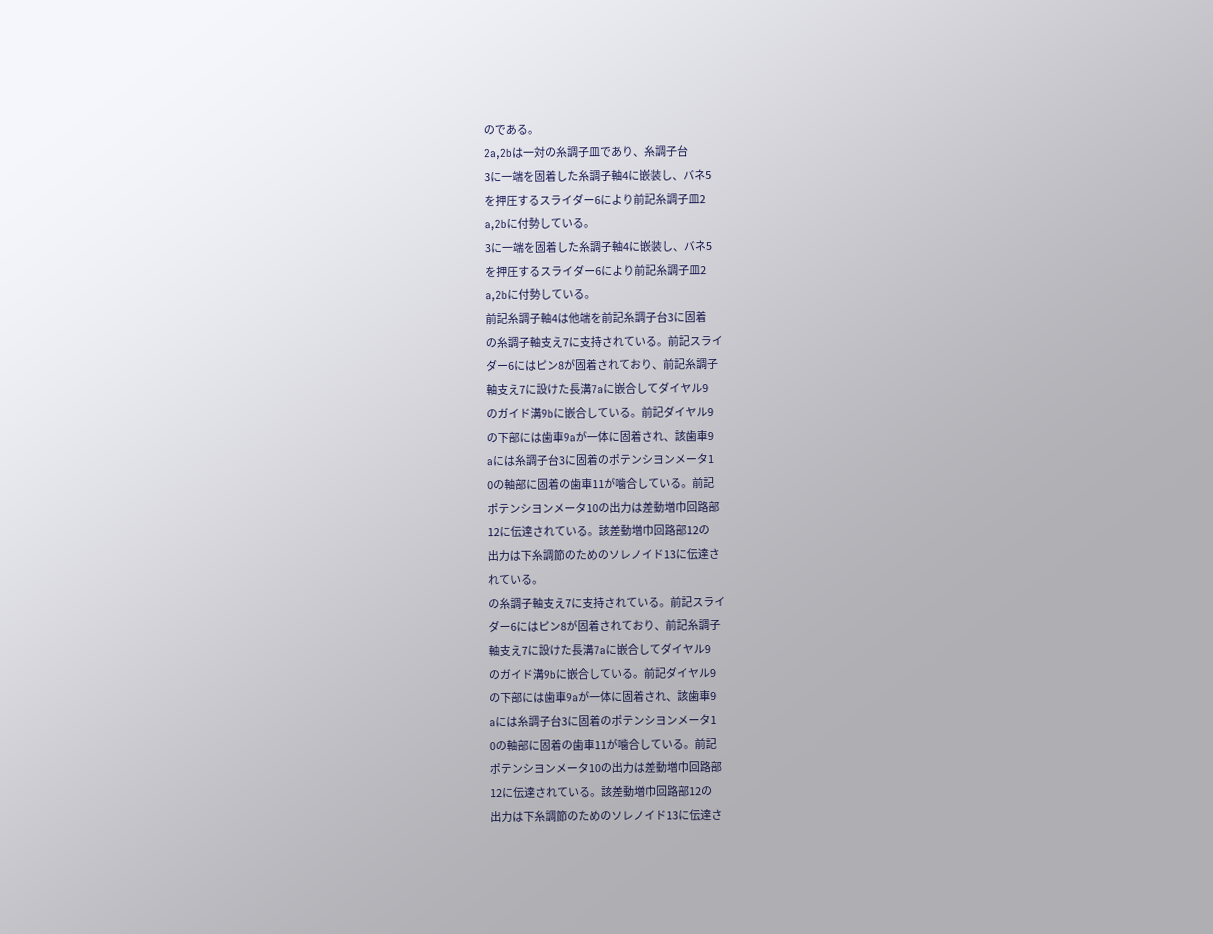のである。
2a,2bは一対の糸調子皿であり、糸調子台
3に一端を固着した糸調子軸4に嵌装し、バネ5
を押圧するスライダー6により前記糸調子皿2
a,2bに付勢している。
3に一端を固着した糸調子軸4に嵌装し、バネ5
を押圧するスライダー6により前記糸調子皿2
a,2bに付勢している。
前記糸調子軸4は他端を前記糸調子台3に固着
の糸調子軸支え7に支持されている。前記スライ
ダー6にはピン8が固着されており、前記糸調子
軸支え7に設けた長溝7aに嵌合してダイヤル9
のガイド溝9bに嵌合している。前記ダイヤル9
の下部には歯車9aが一体に固着され、該歯車9
aには糸調子台3に固着のポテンシヨンメータ1
0の軸部に固着の歯車11が噛合している。前記
ポテンシヨンメータ10の出力は差動増巾回路部
12に伝達されている。該差動増巾回路部12の
出力は下糸調節のためのソレノイド13に伝達さ
れている。
の糸調子軸支え7に支持されている。前記スライ
ダー6にはピン8が固着されており、前記糸調子
軸支え7に設けた長溝7aに嵌合してダイヤル9
のガイド溝9bに嵌合している。前記ダイヤル9
の下部には歯車9aが一体に固着され、該歯車9
aには糸調子台3に固着のポテンシヨンメータ1
0の軸部に固着の歯車11が噛合している。前記
ポテンシヨンメータ10の出力は差動増巾回路部
12に伝達されている。該差動増巾回路部12の
出力は下糸調節のためのソレノイド13に伝達さ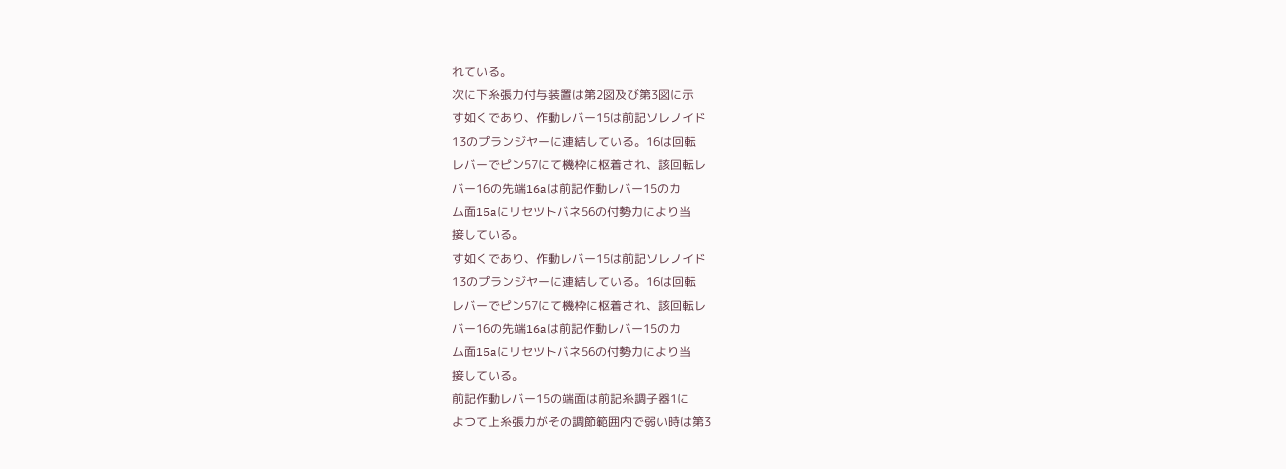れている。
次に下糸張力付与装置は第2図及び第3図に示
す如くであり、作動レバー15は前記ソレノイド
13のプランジヤーに連結している。16は回転
レバーでピン57にて機枠に枢着され、該回転レ
バー16の先端16aは前記作動レバー15のカ
ム面15aにリセツトバネ56の付勢力により当
接している。
す如くであり、作動レバー15は前記ソレノイド
13のプランジヤーに連結している。16は回転
レバーでピン57にて機枠に枢着され、該回転レ
バー16の先端16aは前記作動レバー15のカ
ム面15aにリセツトバネ56の付勢力により当
接している。
前記作動レバー15の端面は前記糸調子器1に
よつて上糸張力がその調節範囲内で弱い時は第3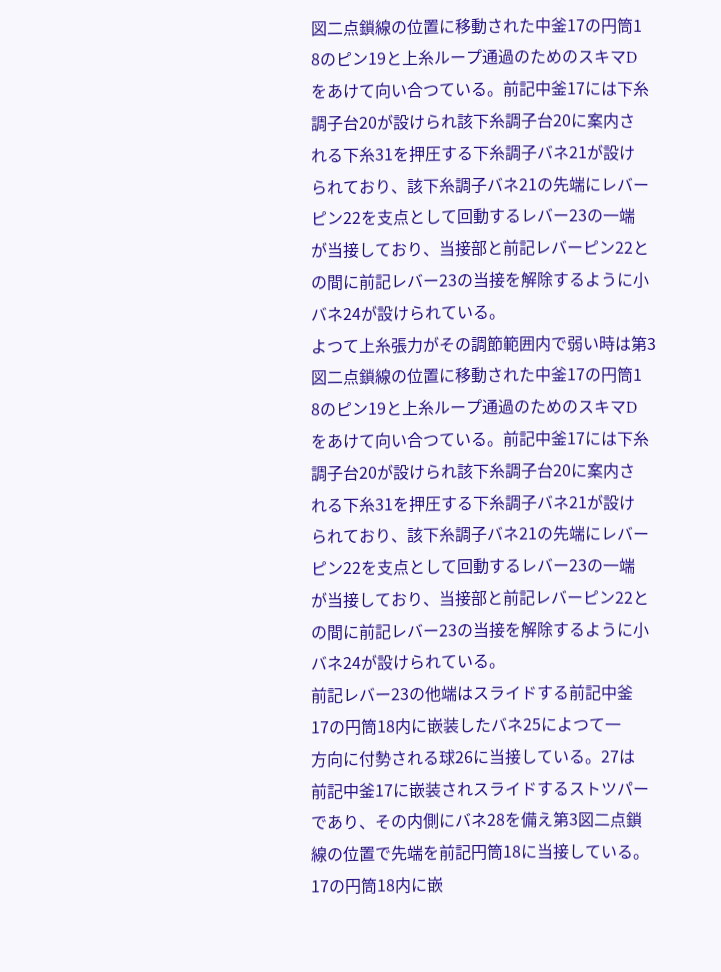図二点鎖線の位置に移動された中釜17の円筒1
8のピン19と上糸ループ通過のためのスキマD
をあけて向い合つている。前記中釜17には下糸
調子台20が設けられ該下糸調子台20に案内さ
れる下糸31を押圧する下糸調子バネ21が設け
られており、該下糸調子バネ21の先端にレバー
ピン22を支点として回動するレバー23の一端
が当接しており、当接部と前記レバーピン22と
の間に前記レバー23の当接を解除するように小
バネ24が設けられている。
よつて上糸張力がその調節範囲内で弱い時は第3
図二点鎖線の位置に移動された中釜17の円筒1
8のピン19と上糸ループ通過のためのスキマD
をあけて向い合つている。前記中釜17には下糸
調子台20が設けられ該下糸調子台20に案内さ
れる下糸31を押圧する下糸調子バネ21が設け
られており、該下糸調子バネ21の先端にレバー
ピン22を支点として回動するレバー23の一端
が当接しており、当接部と前記レバーピン22と
の間に前記レバー23の当接を解除するように小
バネ24が設けられている。
前記レバー23の他端はスライドする前記中釜
17の円筒18内に嵌装したバネ25によつて一
方向に付勢される球26に当接している。27は
前記中釜17に嵌装されスライドするストツパー
であり、その内側にバネ28を備え第3図二点鎖
線の位置で先端を前記円筒18に当接している。
17の円筒18内に嵌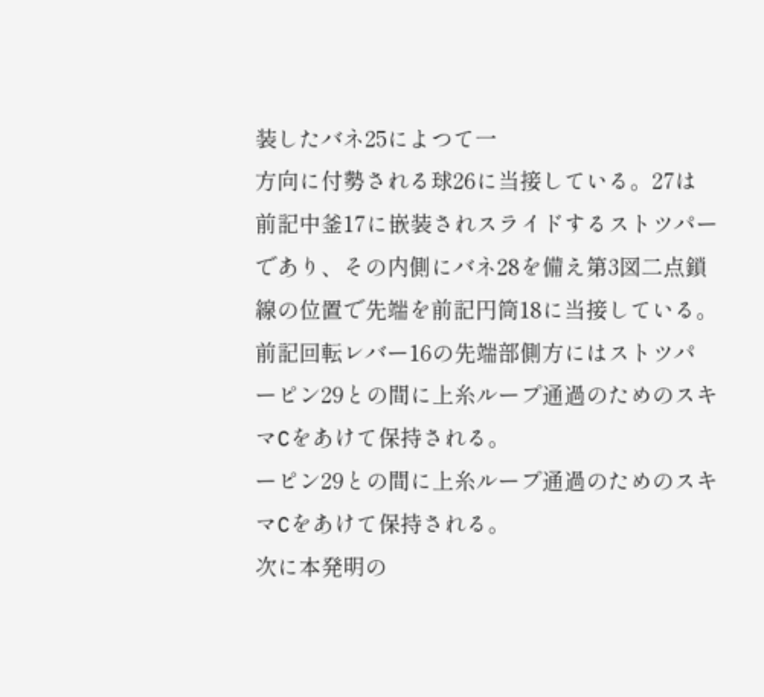装したバネ25によつて一
方向に付勢される球26に当接している。27は
前記中釜17に嵌装されスライドするストツパー
であり、その内側にバネ28を備え第3図二点鎖
線の位置で先端を前記円筒18に当接している。
前記回転レバー16の先端部側方にはストツパ
ーピン29との間に上糸ループ通過のためのスキ
マCをあけて保持される。
ーピン29との間に上糸ループ通過のためのスキ
マCをあけて保持される。
次に本発明の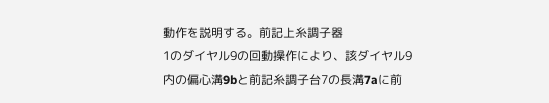動作を説明する。前記上糸調子器
1のダイヤル9の回動操作により、該ダイヤル9
内の偏心溝9bと前記糸調子台7の長溝7aに前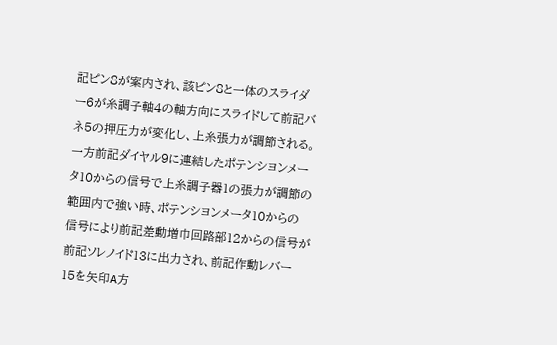記ピン8が案内され、該ピン8と一体のスライダ
ー6が糸調子軸4の軸方向にスライドして前記バ
ネ5の押圧力が変化し、上糸張力が調節される。
一方前記ダイヤル9に連結したポテンシヨンメー
タ10からの信号で上糸調子器1の張力が調節の
範囲内で強い時、ポテンシヨンメータ10からの
信号により前記差動増巾回路部12からの信号が
前記ソレノイド13に出力され、前記作動レバー
15を矢印A方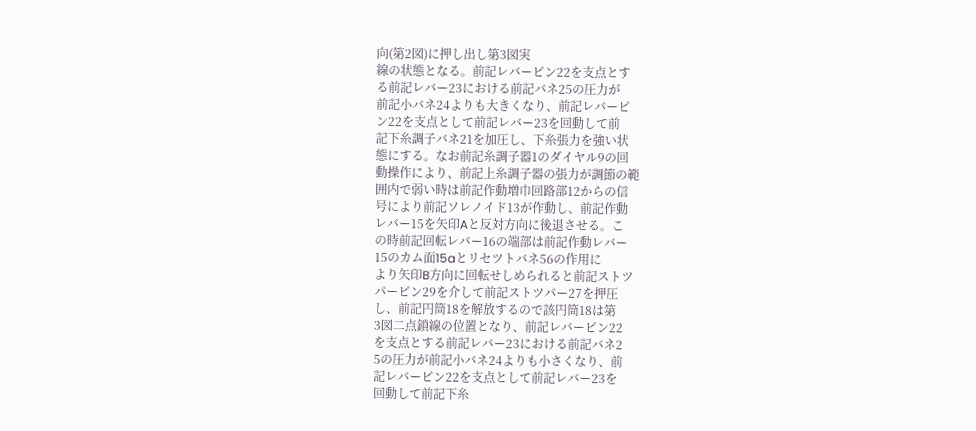向(第2図)に押し出し第3図実
線の状態となる。前記レバーピン22を支点とす
る前記レバー23における前記バネ25の圧力が
前記小バネ24よりも大きくなり、前記レバーピ
ン22を支点として前記レバー23を回動して前
記下糸調子バネ21を加圧し、下糸張力を強い状
態にする。なお前記糸調子器1のダイヤル9の回
動操作により、前記上糸調子器の張力が調節の範
囲内で弱い時は前記作動増巾回路部12からの信
号により前記ソレノイド13が作動し、前記作動
レバー15を矢印Aと反対方向に後退させる。こ
の時前記回転レバー16の端部は前記作動レバー
15のカム面15aとリセツトバネ56の作用に
より矢印B方向に回転せしめられると前記ストツ
パーピン29を介して前記ストツパー27を押圧
し、前記円筒18を解放するので該円筒18は第
3図二点鎖線の位置となり、前記レバーピン22
を支点とする前記レバー23における前記バネ2
5の圧力が前記小バネ24よりも小さくなり、前
記レバーピン22を支点として前記レバー23を
回動して前記下糸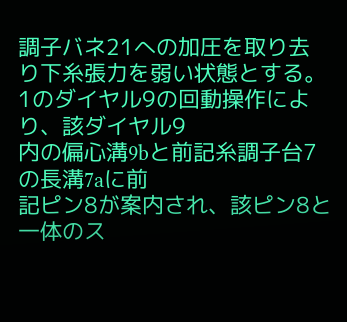調子バネ21への加圧を取り去
り下糸張力を弱い状態とする。
1のダイヤル9の回動操作により、該ダイヤル9
内の偏心溝9bと前記糸調子台7の長溝7aに前
記ピン8が案内され、該ピン8と一体のス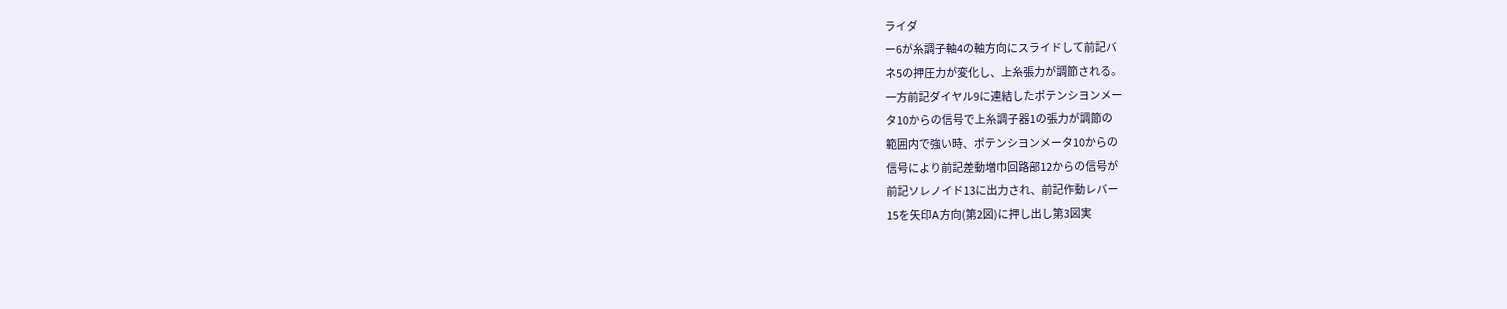ライダ
ー6が糸調子軸4の軸方向にスライドして前記バ
ネ5の押圧力が変化し、上糸張力が調節される。
一方前記ダイヤル9に連結したポテンシヨンメー
タ10からの信号で上糸調子器1の張力が調節の
範囲内で強い時、ポテンシヨンメータ10からの
信号により前記差動増巾回路部12からの信号が
前記ソレノイド13に出力され、前記作動レバー
15を矢印A方向(第2図)に押し出し第3図実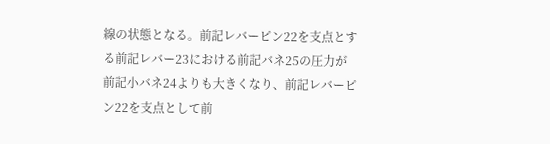線の状態となる。前記レバーピン22を支点とす
る前記レバー23における前記バネ25の圧力が
前記小バネ24よりも大きくなり、前記レバーピ
ン22を支点として前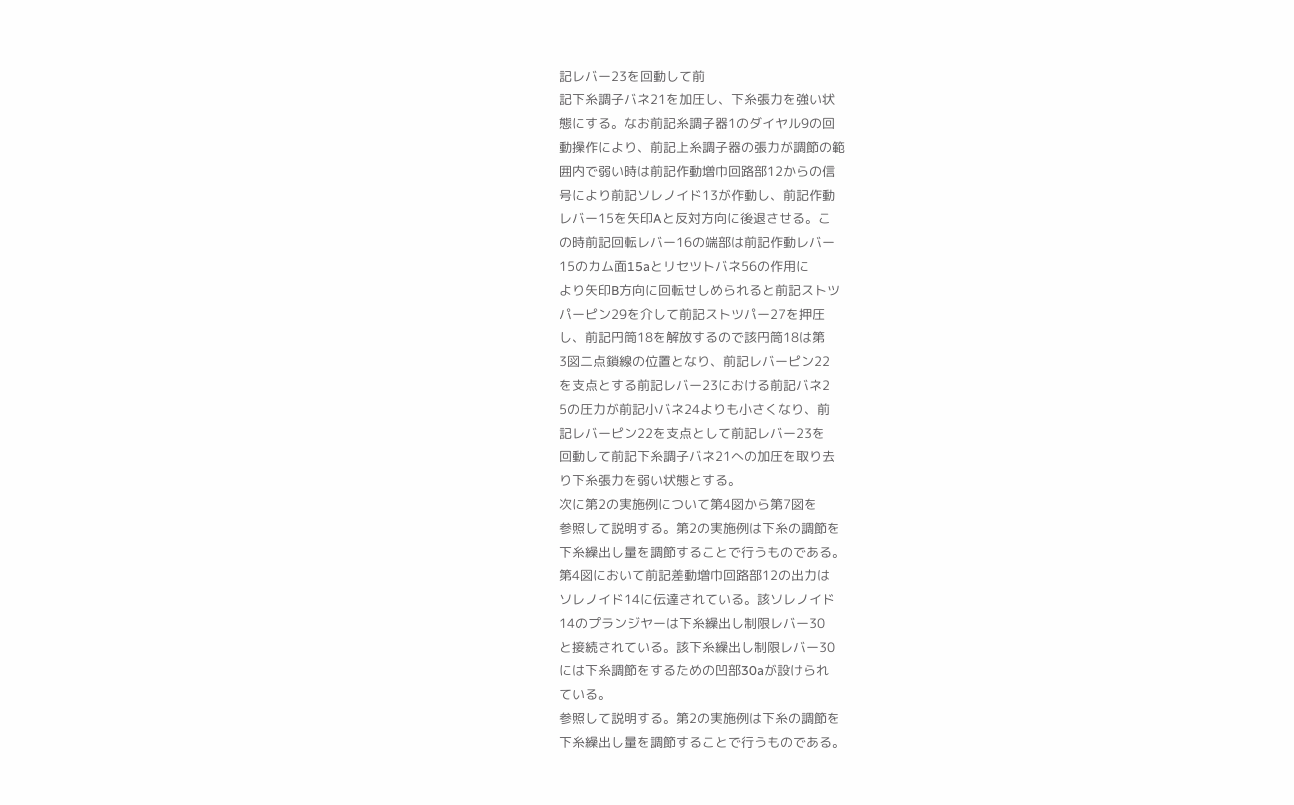記レバー23を回動して前
記下糸調子バネ21を加圧し、下糸張力を強い状
態にする。なお前記糸調子器1のダイヤル9の回
動操作により、前記上糸調子器の張力が調節の範
囲内で弱い時は前記作動増巾回路部12からの信
号により前記ソレノイド13が作動し、前記作動
レバー15を矢印Aと反対方向に後退させる。こ
の時前記回転レバー16の端部は前記作動レバー
15のカム面15aとリセツトバネ56の作用に
より矢印B方向に回転せしめられると前記ストツ
パーピン29を介して前記ストツパー27を押圧
し、前記円筒18を解放するので該円筒18は第
3図二点鎖線の位置となり、前記レバーピン22
を支点とする前記レバー23における前記バネ2
5の圧力が前記小バネ24よりも小さくなり、前
記レバーピン22を支点として前記レバー23を
回動して前記下糸調子バネ21への加圧を取り去
り下糸張力を弱い状態とする。
次に第2の実施例について第4図から第7図を
参照して説明する。第2の実施例は下糸の調節を
下糸繰出し量を調節することで行うものである。
第4図において前記差動増巾回路部12の出力は
ソレノイド14に伝達されている。該ソレノイド
14のプランジヤーは下糸繰出し制限レバー30
と接続されている。該下糸繰出し制限レバー30
には下糸調節をするための凹部30aが設けられ
ている。
参照して説明する。第2の実施例は下糸の調節を
下糸繰出し量を調節することで行うものである。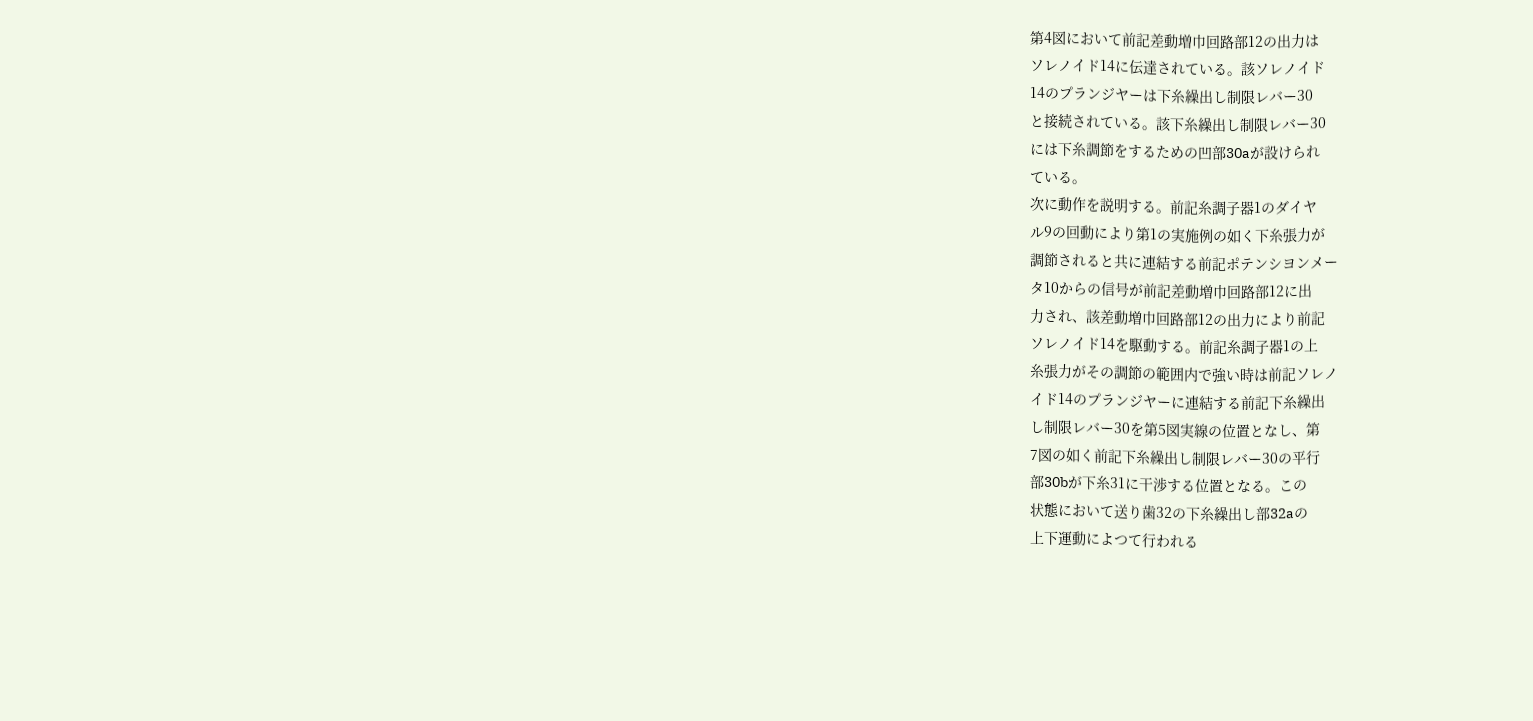第4図において前記差動増巾回路部12の出力は
ソレノイド14に伝達されている。該ソレノイド
14のプランジヤーは下糸繰出し制限レバー30
と接続されている。該下糸繰出し制限レバー30
には下糸調節をするための凹部30aが設けられ
ている。
次に動作を説明する。前記糸調子器1のダイヤ
ル9の回動により第1の実施例の如く下糸張力が
調節されると共に連結する前記ポテンシヨンメー
タ10からの信号が前記差動増巾回路部12に出
力され、該差動増巾回路部12の出力により前記
ソレノイド14を駆動する。前記糸調子器1の上
糸張力がその調節の範囲内で強い時は前記ソレノ
イド14のプランジヤーに連結する前記下糸繰出
し制限レバー30を第5図実線の位置となし、第
7図の如く前記下糸繰出し制限レバー30の平行
部30bが下糸31に干渉する位置となる。この
状態において送り歯32の下糸繰出し部32aの
上下運動によつて行われる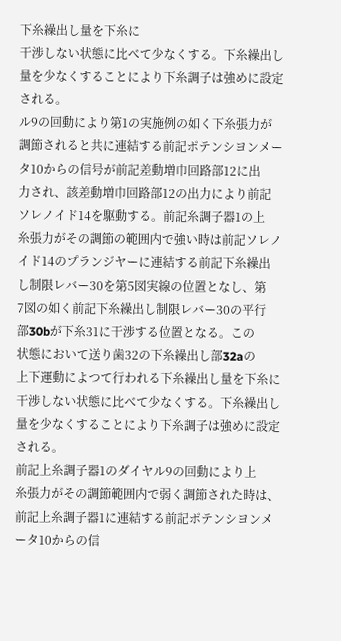下糸繰出し量を下糸に
干渉しない状態に比べて少なくする。下糸繰出し
量を少なくすることにより下糸調子は強めに設定
される。
ル9の回動により第1の実施例の如く下糸張力が
調節されると共に連結する前記ポテンシヨンメー
タ10からの信号が前記差動増巾回路部12に出
力され、該差動増巾回路部12の出力により前記
ソレノイド14を駆動する。前記糸調子器1の上
糸張力がその調節の範囲内で強い時は前記ソレノ
イド14のプランジヤーに連結する前記下糸繰出
し制限レバー30を第5図実線の位置となし、第
7図の如く前記下糸繰出し制限レバー30の平行
部30bが下糸31に干渉する位置となる。この
状態において送り歯32の下糸繰出し部32aの
上下運動によつて行われる下糸繰出し量を下糸に
干渉しない状態に比べて少なくする。下糸繰出し
量を少なくすることにより下糸調子は強めに設定
される。
前記上糸調子器1のダイヤル9の回動により上
糸張力がその調節範囲内で弱く調節された時は、
前記上糸調子器1に連結する前記ポテンシヨンメ
ータ10からの信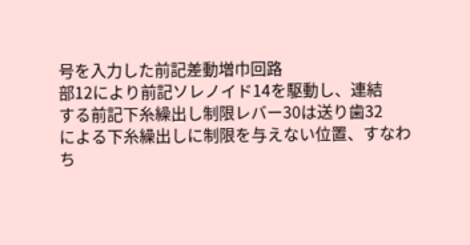号を入力した前記差動増巾回路
部12により前記ソレノイド14を駆動し、連結
する前記下糸繰出し制限レバー30は送り歯32
による下糸繰出しに制限を与えない位置、すなわ
ち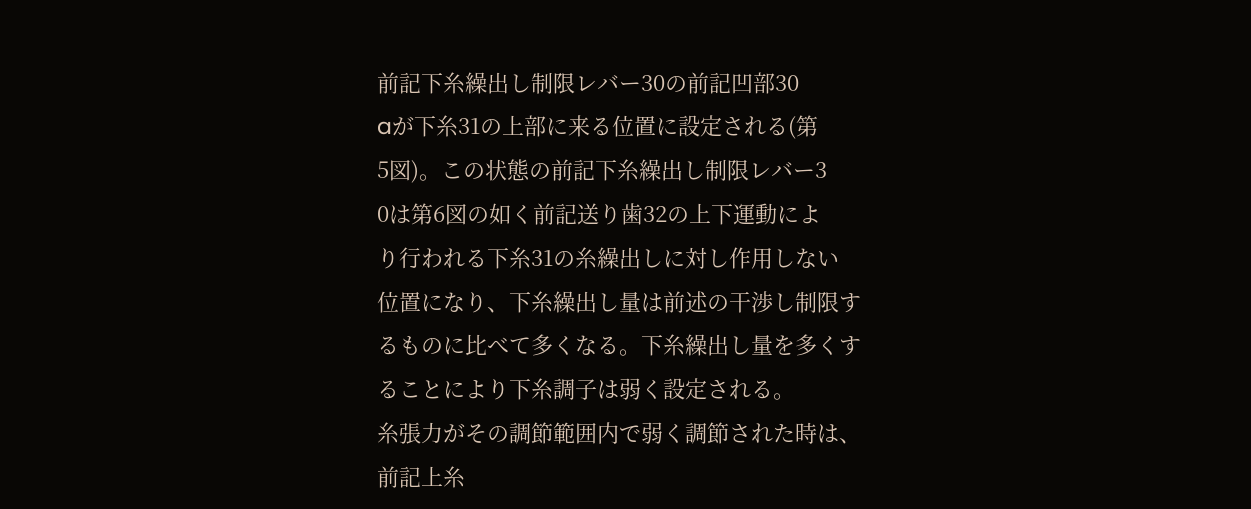前記下糸繰出し制限レバー30の前記凹部30
aが下糸31の上部に来る位置に設定される(第
5図)。この状態の前記下糸繰出し制限レバー3
0は第6図の如く前記送り歯32の上下運動によ
り行われる下糸31の糸繰出しに対し作用しない
位置になり、下糸繰出し量は前述の干渉し制限す
るものに比べて多くなる。下糸繰出し量を多くす
ることにより下糸調子は弱く設定される。
糸張力がその調節範囲内で弱く調節された時は、
前記上糸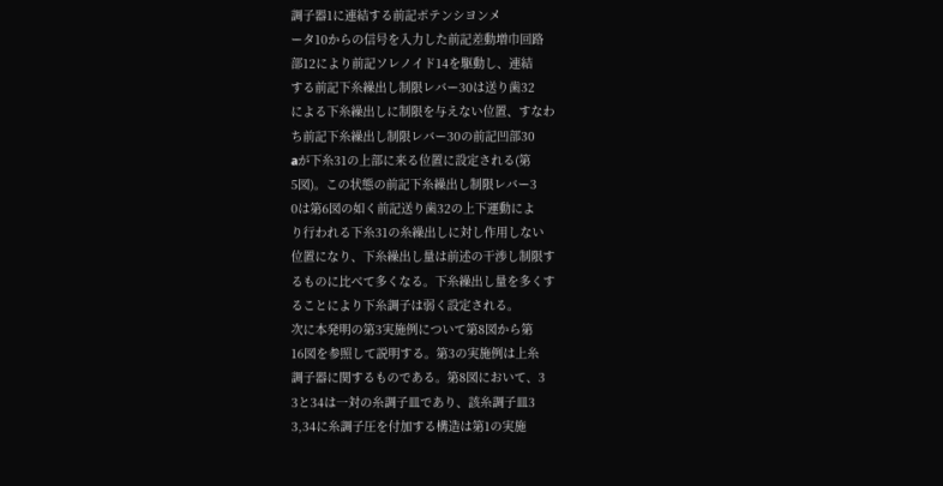調子器1に連結する前記ポテンシヨンメ
ータ10からの信号を入力した前記差動増巾回路
部12により前記ソレノイド14を駆動し、連結
する前記下糸繰出し制限レバー30は送り歯32
による下糸繰出しに制限を与えない位置、すなわ
ち前記下糸繰出し制限レバー30の前記凹部30
aが下糸31の上部に来る位置に設定される(第
5図)。この状態の前記下糸繰出し制限レバー3
0は第6図の如く前記送り歯32の上下運動によ
り行われる下糸31の糸繰出しに対し作用しない
位置になり、下糸繰出し量は前述の干渉し制限す
るものに比べて多くなる。下糸繰出し量を多くす
ることにより下糸調子は弱く設定される。
次に本発明の第3実施例について第8図から第
16図を参照して説明する。第3の実施例は上糸
調子器に関するものである。第8図において、3
3と34は一対の糸調子皿であり、該糸調子皿3
3,34に糸調子圧を付加する構造は第1の実施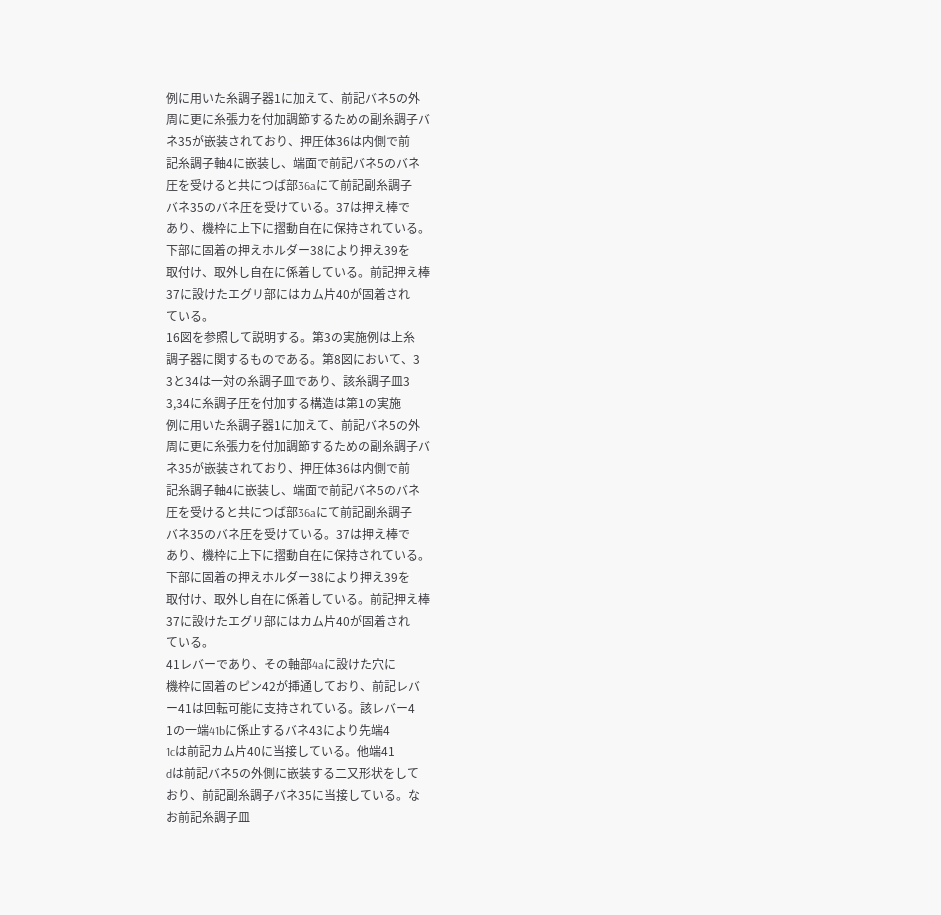例に用いた糸調子器1に加えて、前記バネ5の外
周に更に糸張力を付加調節するための副糸調子バ
ネ35が嵌装されており、押圧体36は内側で前
記糸調子軸4に嵌装し、端面で前記バネ5のバネ
圧を受けると共につば部36aにて前記副糸調子
バネ35のバネ圧を受けている。37は押え棒で
あり、機枠に上下に摺動自在に保持されている。
下部に固着の押えホルダー38により押え39を
取付け、取外し自在に係着している。前記押え棒
37に設けたエグリ部にはカム片40が固着され
ている。
16図を参照して説明する。第3の実施例は上糸
調子器に関するものである。第8図において、3
3と34は一対の糸調子皿であり、該糸調子皿3
3,34に糸調子圧を付加する構造は第1の実施
例に用いた糸調子器1に加えて、前記バネ5の外
周に更に糸張力を付加調節するための副糸調子バ
ネ35が嵌装されており、押圧体36は内側で前
記糸調子軸4に嵌装し、端面で前記バネ5のバネ
圧を受けると共につば部36aにて前記副糸調子
バネ35のバネ圧を受けている。37は押え棒で
あり、機枠に上下に摺動自在に保持されている。
下部に固着の押えホルダー38により押え39を
取付け、取外し自在に係着している。前記押え棒
37に設けたエグリ部にはカム片40が固着され
ている。
41レバーであり、その軸部4aに設けた穴に
機枠に固着のピン42が挿通しており、前記レバ
ー41は回転可能に支持されている。該レバー4
1の一端41bに係止するバネ43により先端4
1cは前記カム片40に当接している。他端41
dは前記バネ5の外側に嵌装する二又形状をして
おり、前記副糸調子バネ35に当接している。な
お前記糸調子皿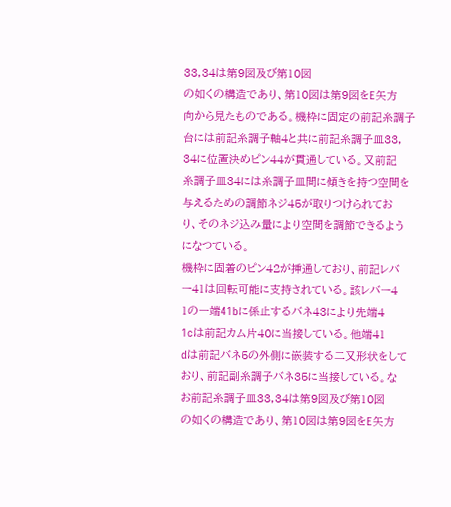33,34は第9図及び第10図
の如くの構造であり、第10図は第9図をE矢方
向から見たものである。機枠に固定の前記糸調子
台には前記糸調子軸4と共に前記糸調子皿33,
34に位置決めピン44が貫通している。又前記
糸調子皿34には糸調子皿間に傾きを持つ空間を
与えるための調節ネジ45が取りつけられてお
り、そのネジ込み量により空間を調節できるよう
になつている。
機枠に固着のピン42が挿通しており、前記レバ
ー41は回転可能に支持されている。該レバー4
1の一端41bに係止するバネ43により先端4
1cは前記カム片40に当接している。他端41
dは前記バネ5の外側に嵌装する二又形状をして
おり、前記副糸調子バネ35に当接している。な
お前記糸調子皿33,34は第9図及び第10図
の如くの構造であり、第10図は第9図をE矢方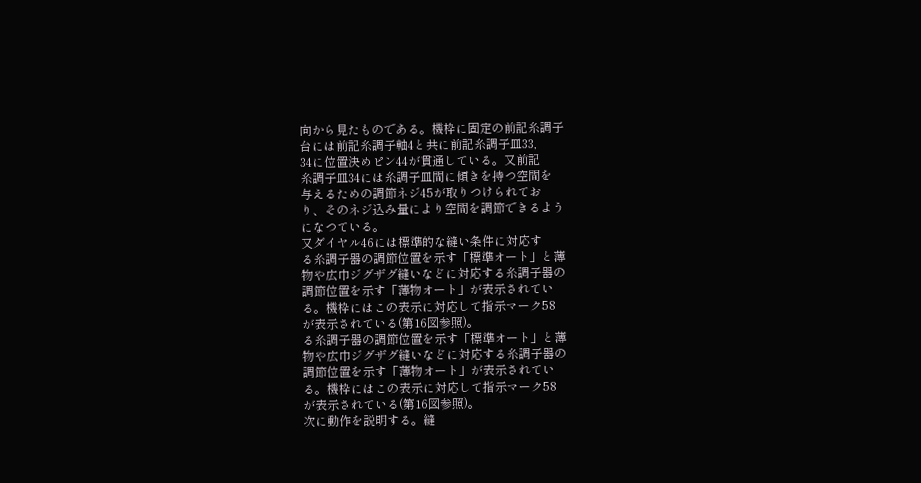向から見たものである。機枠に固定の前記糸調子
台には前記糸調子軸4と共に前記糸調子皿33,
34に位置決めピン44が貫通している。又前記
糸調子皿34には糸調子皿間に傾きを持つ空間を
与えるための調節ネジ45が取りつけられてお
り、そのネジ込み量により空間を調節できるよう
になつている。
又ダイヤル46には標準的な縫い条件に対応す
る糸調子器の調節位置を示す「標準オート」と薄
物や広巾ジグザグ縫いなどに対応する糸調子器の
調節位置を示す「薄物オート」が表示されてい
る。機枠にはこの表示に対応して指示マーク58
が表示されている(第16図参照)。
る糸調子器の調節位置を示す「標準オート」と薄
物や広巾ジグザグ縫いなどに対応する糸調子器の
調節位置を示す「薄物オート」が表示されてい
る。機枠にはこの表示に対応して指示マーク58
が表示されている(第16図参照)。
次に動作を説明する。縫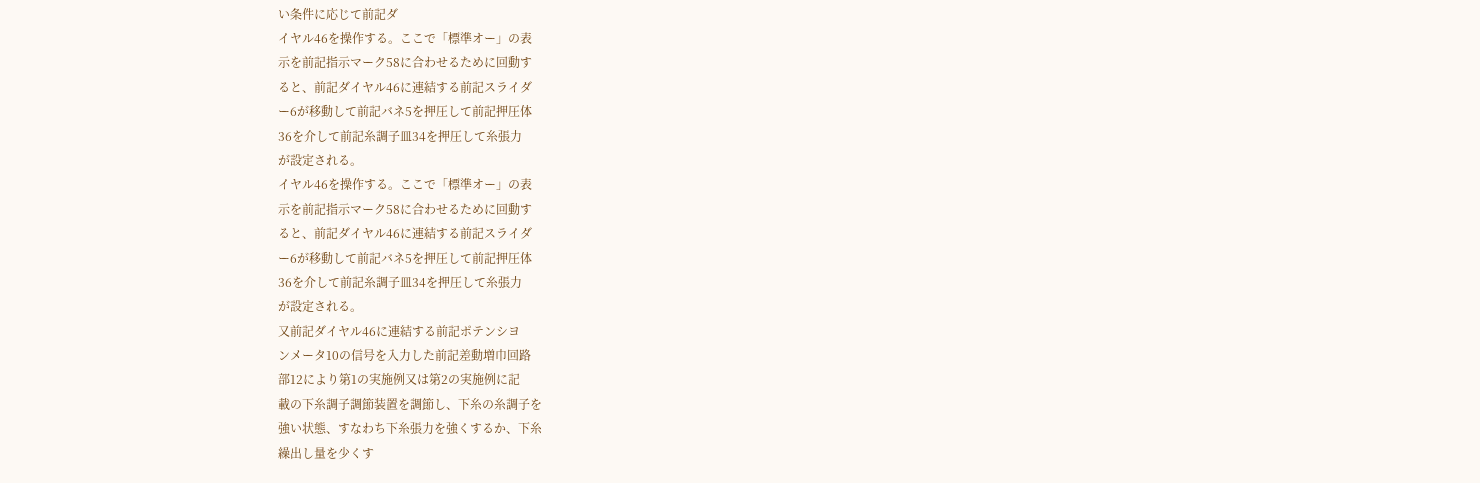い条件に応じて前記ダ
イヤル46を操作する。ここで「標準オー」の表
示を前記指示マーク58に合わせるために回動す
ると、前記ダイヤル46に連結する前記スライダ
ー6が移動して前記バネ5を押圧して前記押圧体
36を介して前記糸調子皿34を押圧して糸張力
が設定される。
イヤル46を操作する。ここで「標準オー」の表
示を前記指示マーク58に合わせるために回動す
ると、前記ダイヤル46に連結する前記スライダ
ー6が移動して前記バネ5を押圧して前記押圧体
36を介して前記糸調子皿34を押圧して糸張力
が設定される。
又前記ダイヤル46に連結する前記ポテンシヨ
ンメータ10の信号を入力した前記差動増巾回路
部12により第1の実施例又は第2の実施例に記
載の下糸調子調節装置を調節し、下糸の糸調子を
強い状態、すなわち下糸張力を強くするか、下糸
繰出し量を少くす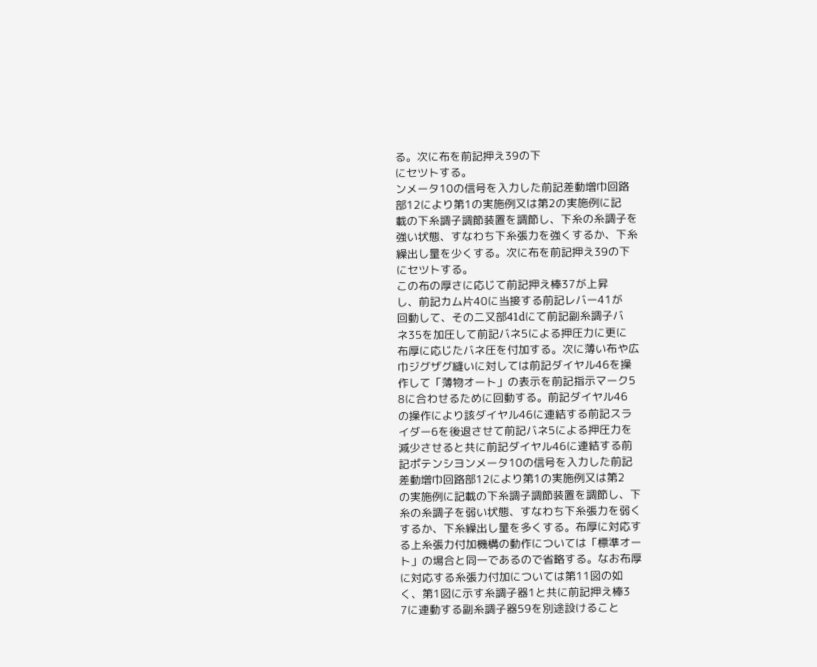る。次に布を前記押え39の下
にセツトする。
ンメータ10の信号を入力した前記差動増巾回路
部12により第1の実施例又は第2の実施例に記
載の下糸調子調節装置を調節し、下糸の糸調子を
強い状態、すなわち下糸張力を強くするか、下糸
繰出し量を少くする。次に布を前記押え39の下
にセツトする。
この布の厚さに応じて前記押え棒37が上昇
し、前記カム片40に当接する前記レバー41が
回動して、その二又部41dにて前記副糸調子バ
ネ35を加圧して前記バネ5による押圧力に更に
布厚に応じたバネ圧を付加する。次に薄い布や広
巾ジグザグ縫いに対しては前記ダイヤル46を操
作して「薄物オート」の表示を前記指示マーク5
8に合わせるために回動する。前記ダイヤル46
の操作により該ダイヤル46に連結する前記スラ
イダー6を後退させて前記バネ5による押圧力を
減少させると共に前記ダイヤル46に連結する前
記ポテンシヨンメータ10の信号を入力した前記
差動増巾回路部12により第1の実施例又は第2
の実施例に記載の下糸調子調節装置を調節し、下
糸の糸調子を弱い状態、すなわち下糸張力を弱く
するか、下糸繰出し量を多くする。布厚に対応す
る上糸張力付加機構の動作については「標準オー
ト」の場合と同一であるので省略する。なお布厚
に対応する糸張力付加については第11図の如
く、第1図に示す糸調子器1と共に前記押え棒3
7に連動する副糸調子器59を別途設けること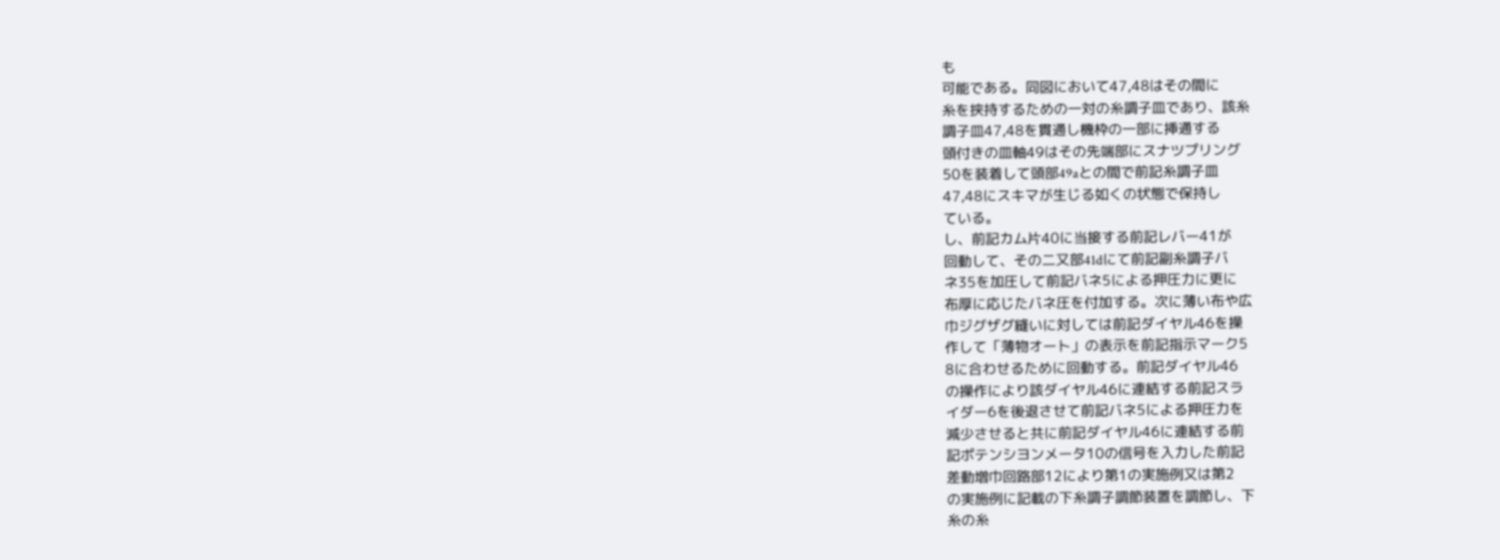も
可能である。同図において47,48はその間に
糸を挟持するための一対の糸調子皿であり、該糸
調子皿47,48を貫通し機枠の一部に挿通する
頭付きの皿軸49はその先端部にスナツプリング
50を装着して頭部49aとの間で前記糸調子皿
47,48にスキマが生じる如くの状態で保持し
ている。
し、前記カム片40に当接する前記レバー41が
回動して、その二又部41dにて前記副糸調子バ
ネ35を加圧して前記バネ5による押圧力に更に
布厚に応じたバネ圧を付加する。次に薄い布や広
巾ジグザグ縫いに対しては前記ダイヤル46を操
作して「薄物オート」の表示を前記指示マーク5
8に合わせるために回動する。前記ダイヤル46
の操作により該ダイヤル46に連結する前記スラ
イダー6を後退させて前記バネ5による押圧力を
減少させると共に前記ダイヤル46に連結する前
記ポテンシヨンメータ10の信号を入力した前記
差動増巾回路部12により第1の実施例又は第2
の実施例に記載の下糸調子調節装置を調節し、下
糸の糸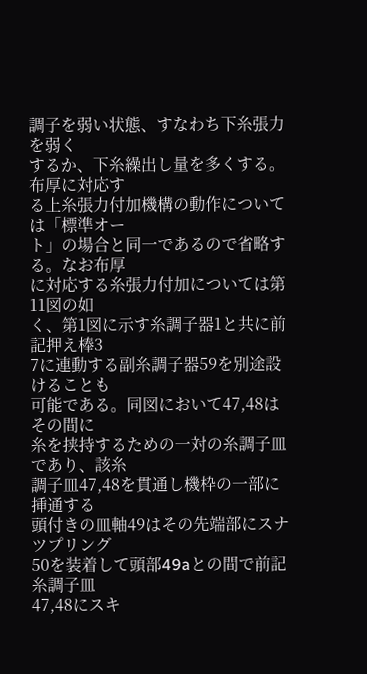調子を弱い状態、すなわち下糸張力を弱く
するか、下糸繰出し量を多くする。布厚に対応す
る上糸張力付加機構の動作については「標準オー
ト」の場合と同一であるので省略する。なお布厚
に対応する糸張力付加については第11図の如
く、第1図に示す糸調子器1と共に前記押え棒3
7に連動する副糸調子器59を別途設けることも
可能である。同図において47,48はその間に
糸を挟持するための一対の糸調子皿であり、該糸
調子皿47,48を貫通し機枠の一部に挿通する
頭付きの皿軸49はその先端部にスナツプリング
50を装着して頭部49aとの間で前記糸調子皿
47,48にスキ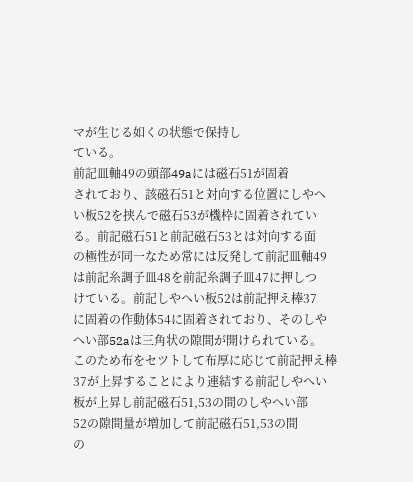マが生じる如くの状態で保持し
ている。
前記皿軸49の頭部49aには磁石51が固着
されており、該磁石51と対向する位置にしやへ
い板52を挟んで磁石53が機枠に固着されてい
る。前記磁石51と前記磁石53とは対向する面
の極性が同一なため常には反発して前記皿軸49
は前記糸調子皿48を前記糸調子皿47に押しつ
けている。前記しやへい板52は前記押え棒37
に固着の作動体54に固着されており、そのしや
へい部52aは三角状の隙間が開けられている。
このため布をセツトして布厚に応じて前記押え棒
37が上昇することにより連結する前記しやへい
板が上昇し前記磁石51,53の間のしやへい部
52の隙間量が増加して前記磁石51,53の間
の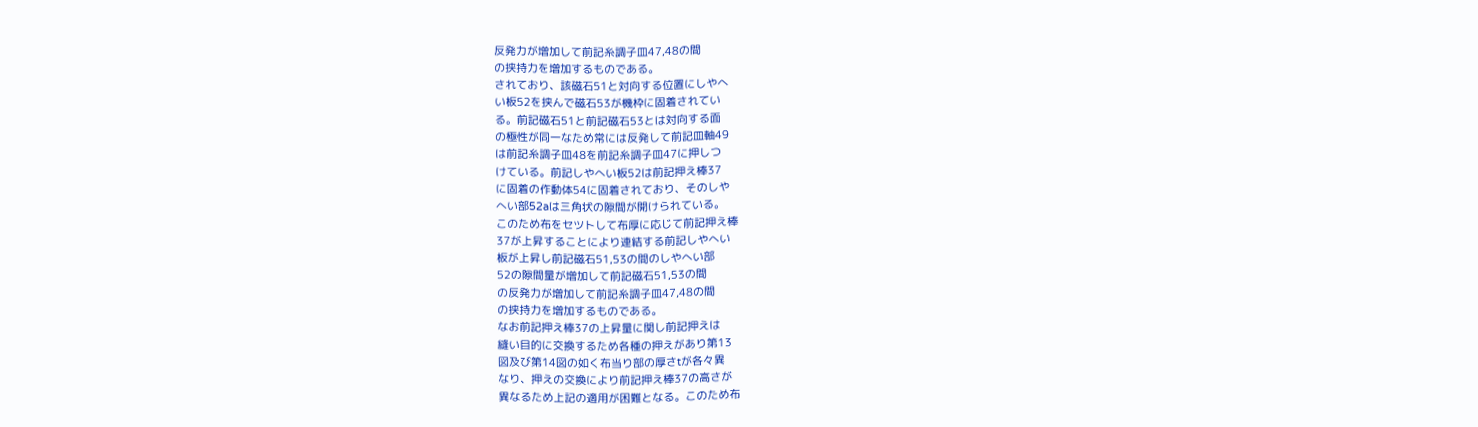反発力が増加して前記糸調子皿47,48の間
の挟持力を増加するものである。
されており、該磁石51と対向する位置にしやへ
い板52を挟んで磁石53が機枠に固着されてい
る。前記磁石51と前記磁石53とは対向する面
の極性が同一なため常には反発して前記皿軸49
は前記糸調子皿48を前記糸調子皿47に押しつ
けている。前記しやへい板52は前記押え棒37
に固着の作動体54に固着されており、そのしや
へい部52aは三角状の隙間が開けられている。
このため布をセツトして布厚に応じて前記押え棒
37が上昇することにより連結する前記しやへい
板が上昇し前記磁石51,53の間のしやへい部
52の隙間量が増加して前記磁石51,53の間
の反発力が増加して前記糸調子皿47,48の間
の挟持力を増加するものである。
なお前記押え棒37の上昇量に関し前記押えは
縫い目的に交換するため各種の押えがあり第13
図及び第14図の如く布当り部の厚さtが各々異
なり、押えの交換により前記押え棒37の高さが
異なるため上記の適用が困難となる。このため布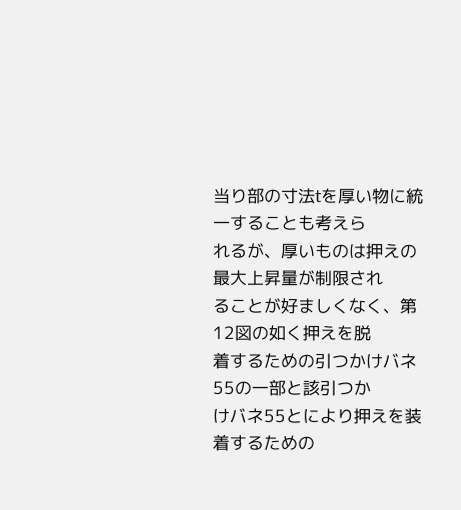当り部の寸法tを厚い物に統一することも考えら
れるが、厚いものは押えの最大上昇量が制限され
ることが好ましくなく、第12図の如く押えを脱
着するための引つかけバネ55の一部と該引つか
けバネ55とにより押えを装着するための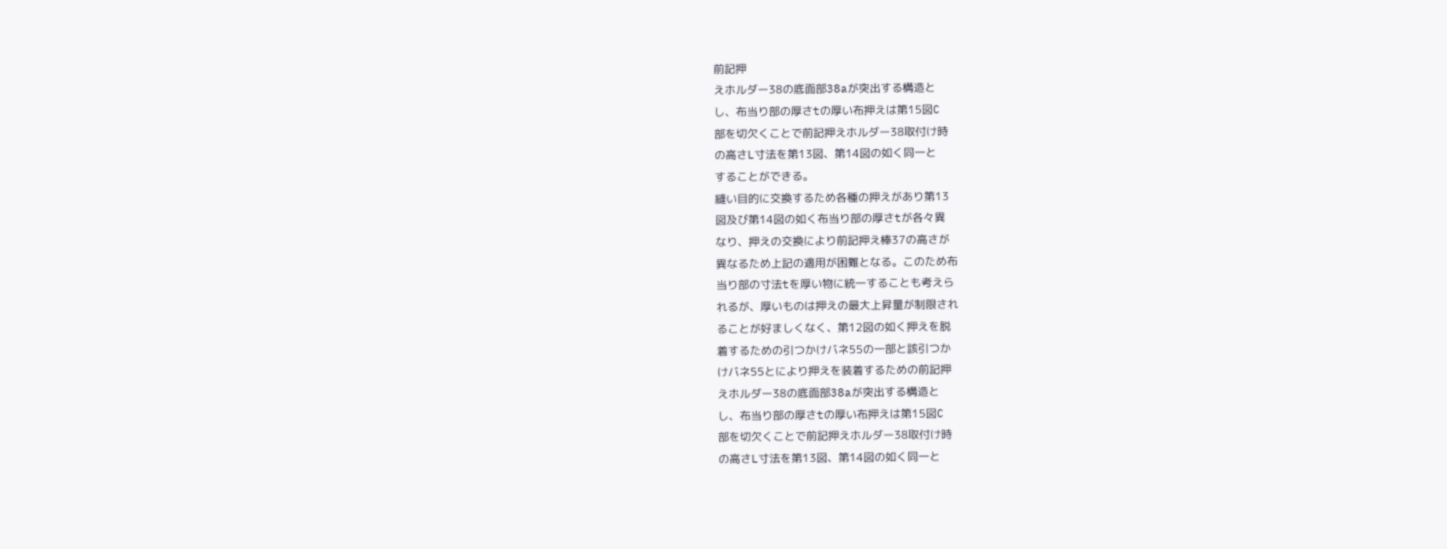前記押
えホルダー38の底面部38aが突出する構造と
し、布当り部の厚さtの厚い布押えは第15図C
部を切欠くことで前記押えホルダー38取付け時
の高さL寸法を第13図、第14図の如く同一と
することができる。
縫い目的に交換するため各種の押えがあり第13
図及び第14図の如く布当り部の厚さtが各々異
なり、押えの交換により前記押え棒37の高さが
異なるため上記の適用が困難となる。このため布
当り部の寸法tを厚い物に統一することも考えら
れるが、厚いものは押えの最大上昇量が制限され
ることが好ましくなく、第12図の如く押えを脱
着するための引つかけバネ55の一部と該引つか
けバネ55とにより押えを装着するための前記押
えホルダー38の底面部38aが突出する構造と
し、布当り部の厚さtの厚い布押えは第15図C
部を切欠くことで前記押えホルダー38取付け時
の高さL寸法を第13図、第14図の如く同一と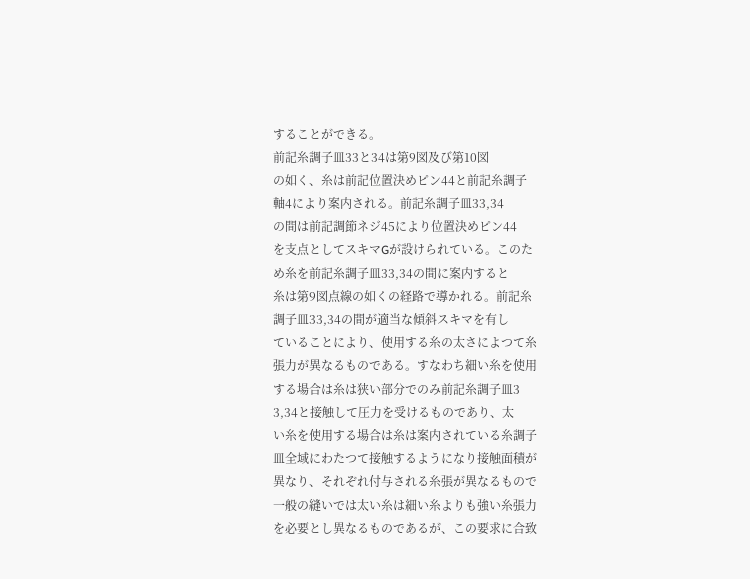することができる。
前記糸調子皿33と34は第9図及び第10図
の如く、糸は前記位置決めピン44と前記糸調子
軸4により案内される。前記糸調子皿33,34
の間は前記調節ネジ45により位置決めピン44
を支点としてスキマGが設けられている。このた
め糸を前記糸調子皿33,34の間に案内すると
糸は第9図点線の如くの経路で導かれる。前記糸
調子皿33,34の間が適当な傾斜スキマを有し
ていることにより、使用する糸の太さによつて糸
張力が異なるものである。すなわち細い糸を使用
する場合は糸は狭い部分でのみ前記糸調子皿3
3,34と接触して圧力を受けるものであり、太
い糸を使用する場合は糸は案内されている糸調子
皿全域にわたつて接触するようになり接触面積が
異なり、それぞれ付与される糸張が異なるもので
一般の縫いでは太い糸は細い糸よりも強い糸張力
を必要とし異なるものであるが、この要求に合致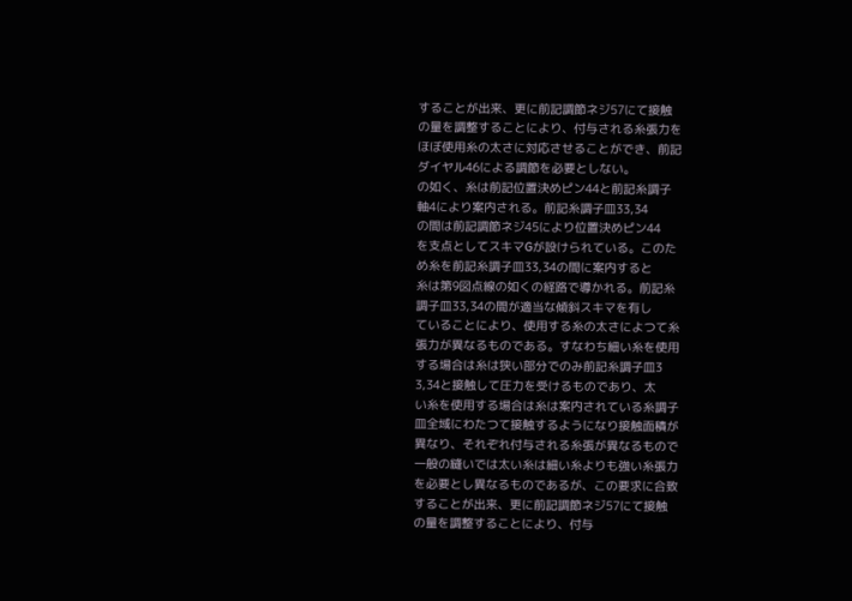することが出来、更に前記調節ネジ57にて接触
の量を調整することにより、付与される糸張力を
ほぼ使用糸の太さに対応させることができ、前記
ダイヤル46による調節を必要としない。
の如く、糸は前記位置決めピン44と前記糸調子
軸4により案内される。前記糸調子皿33,34
の間は前記調節ネジ45により位置決めピン44
を支点としてスキマGが設けられている。このた
め糸を前記糸調子皿33,34の間に案内すると
糸は第9図点線の如くの経路で導かれる。前記糸
調子皿33,34の間が適当な傾斜スキマを有し
ていることにより、使用する糸の太さによつて糸
張力が異なるものである。すなわち細い糸を使用
する場合は糸は狭い部分でのみ前記糸調子皿3
3,34と接触して圧力を受けるものであり、太
い糸を使用する場合は糸は案内されている糸調子
皿全域にわたつて接触するようになり接触面積が
異なり、それぞれ付与される糸張が異なるもので
一般の縫いでは太い糸は細い糸よりも強い糸張力
を必要とし異なるものであるが、この要求に合致
することが出来、更に前記調節ネジ57にて接触
の量を調整することにより、付与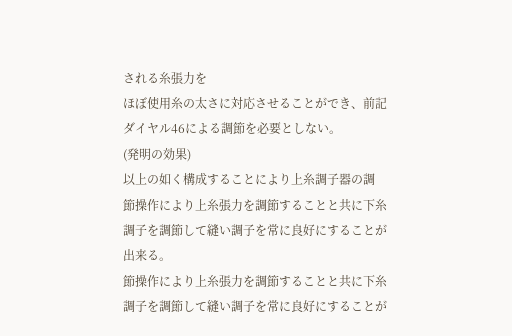される糸張力を
ほぼ使用糸の太さに対応させることができ、前記
ダイヤル46による調節を必要としない。
(発明の効果)
以上の如く構成することにより上糸調子器の調
節操作により上糸張力を調節することと共に下糸
調子を調節して縫い調子を常に良好にすることが
出来る。
節操作により上糸張力を調節することと共に下糸
調子を調節して縫い調子を常に良好にすることが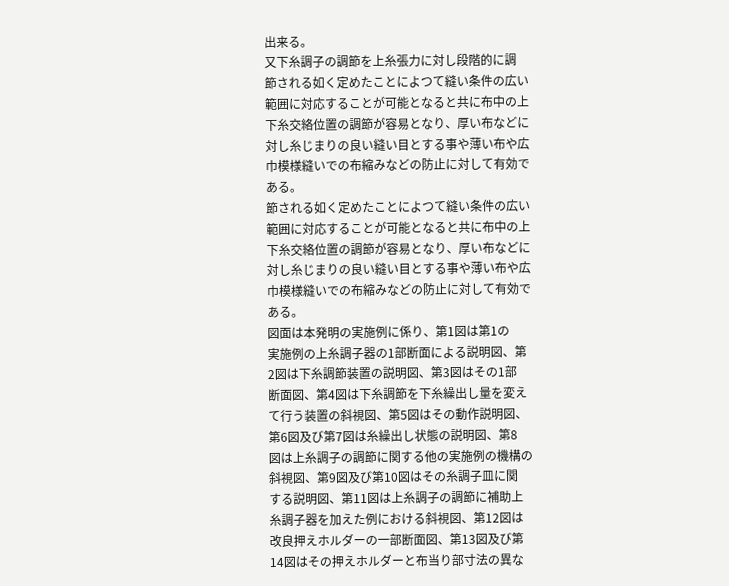出来る。
又下糸調子の調節を上糸張力に対し段階的に調
節される如く定めたことによつて縫い条件の広い
範囲に対応することが可能となると共に布中の上
下糸交絡位置の調節が容易となり、厚い布などに
対し糸じまりの良い縫い目とする事や薄い布や広
巾模様縫いでの布縮みなどの防止に対して有効で
ある。
節される如く定めたことによつて縫い条件の広い
範囲に対応することが可能となると共に布中の上
下糸交絡位置の調節が容易となり、厚い布などに
対し糸じまりの良い縫い目とする事や薄い布や広
巾模様縫いでの布縮みなどの防止に対して有効で
ある。
図面は本発明の実施例に係り、第1図は第1の
実施例の上糸調子器の1部断面による説明図、第
2図は下糸調節装置の説明図、第3図はその1部
断面図、第4図は下糸調節を下糸繰出し量を変え
て行う装置の斜視図、第5図はその動作説明図、
第6図及び第7図は糸繰出し状態の説明図、第8
図は上糸調子の調節に関する他の実施例の機構の
斜視図、第9図及び第10図はその糸調子皿に関
する説明図、第11図は上糸調子の調節に補助上
糸調子器を加えた例における斜視図、第12図は
改良押えホルダーの一部断面図、第13図及び第
14図はその押えホルダーと布当り部寸法の異な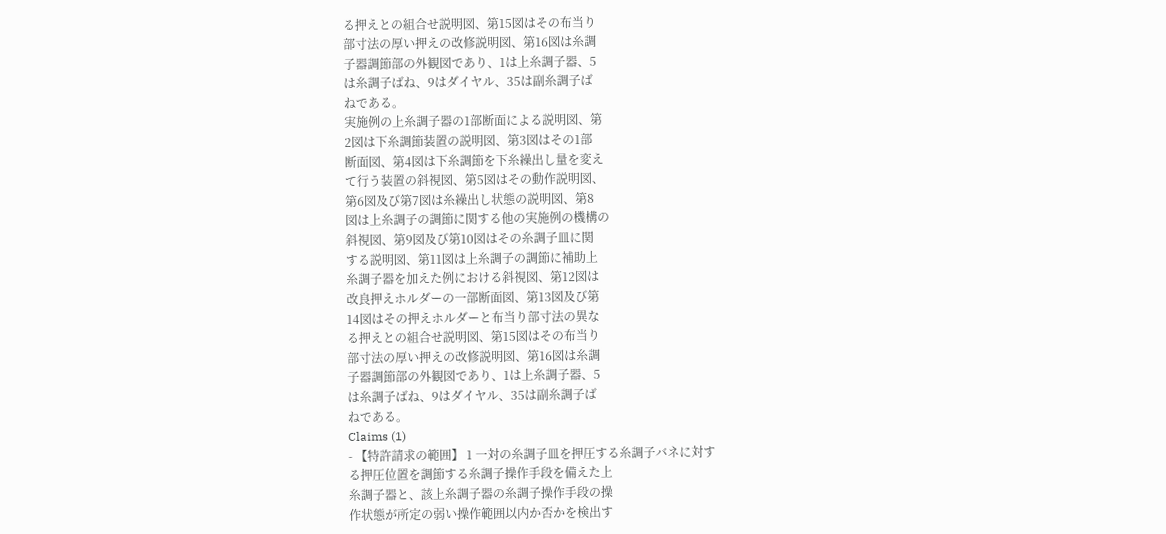る押えとの組合せ説明図、第15図はその布当り
部寸法の厚い押えの改修説明図、第16図は糸調
子器調節部の外観図であり、1は上糸調子器、5
は糸調子ばね、9はダイヤル、35は副糸調子ば
ねである。
実施例の上糸調子器の1部断面による説明図、第
2図は下糸調節装置の説明図、第3図はその1部
断面図、第4図は下糸調節を下糸繰出し量を変え
て行う装置の斜視図、第5図はその動作説明図、
第6図及び第7図は糸繰出し状態の説明図、第8
図は上糸調子の調節に関する他の実施例の機構の
斜視図、第9図及び第10図はその糸調子皿に関
する説明図、第11図は上糸調子の調節に補助上
糸調子器を加えた例における斜視図、第12図は
改良押えホルダーの一部断面図、第13図及び第
14図はその押えホルダーと布当り部寸法の異な
る押えとの組合せ説明図、第15図はその布当り
部寸法の厚い押えの改修説明図、第16図は糸調
子器調節部の外観図であり、1は上糸調子器、5
は糸調子ばね、9はダイヤル、35は副糸調子ば
ねである。
Claims (1)
- 【特許請求の範囲】 1 一対の糸調子皿を押圧する糸調子バネに対す
る押圧位置を調節する糸調子操作手段を備えた上
糸調子器と、該上糸調子器の糸調子操作手段の操
作状態が所定の弱い操作範囲以内か否かを検出す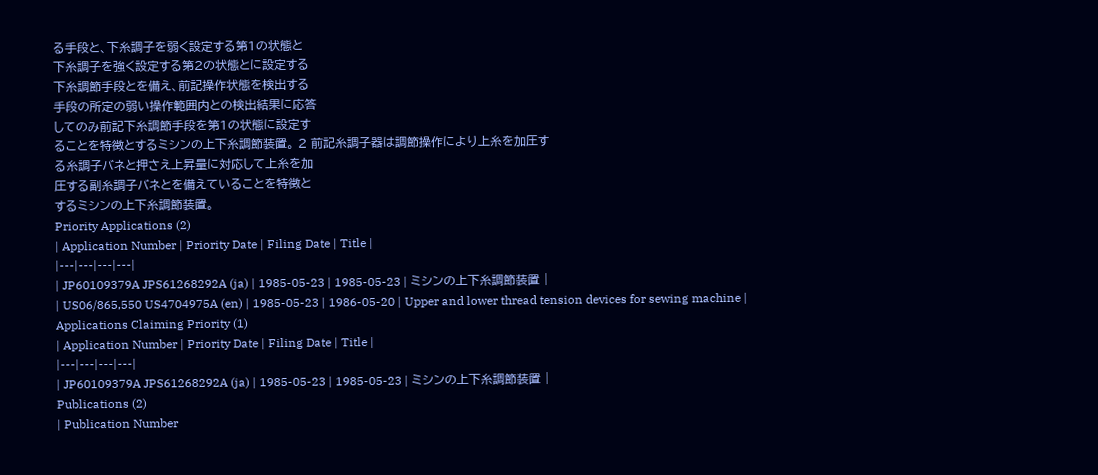る手段と、下糸調子を弱く設定する第1の状態と
下糸調子を強く設定する第2の状態とに設定する
下糸調節手段とを備え、前記操作状態を検出する
手段の所定の弱い操作範囲内との検出結果に応答
してのみ前記下糸調節手段を第1の状態に設定す
ることを特徴とするミシンの上下糸調節装置。 2 前記糸調子器は調節操作により上糸を加圧す
る糸調子バネと押さえ上昇量に対応して上糸を加
圧する副糸調子バネとを備えていることを特徴と
するミシンの上下糸調節装置。
Priority Applications (2)
| Application Number | Priority Date | Filing Date | Title |
|---|---|---|---|
| JP60109379A JPS61268292A (ja) | 1985-05-23 | 1985-05-23 | ミシンの上下糸調節装置 |
| US06/865,550 US4704975A (en) | 1985-05-23 | 1986-05-20 | Upper and lower thread tension devices for sewing machine |
Applications Claiming Priority (1)
| Application Number | Priority Date | Filing Date | Title |
|---|---|---|---|
| JP60109379A JPS61268292A (ja) | 1985-05-23 | 1985-05-23 | ミシンの上下糸調節装置 |
Publications (2)
| Publication Number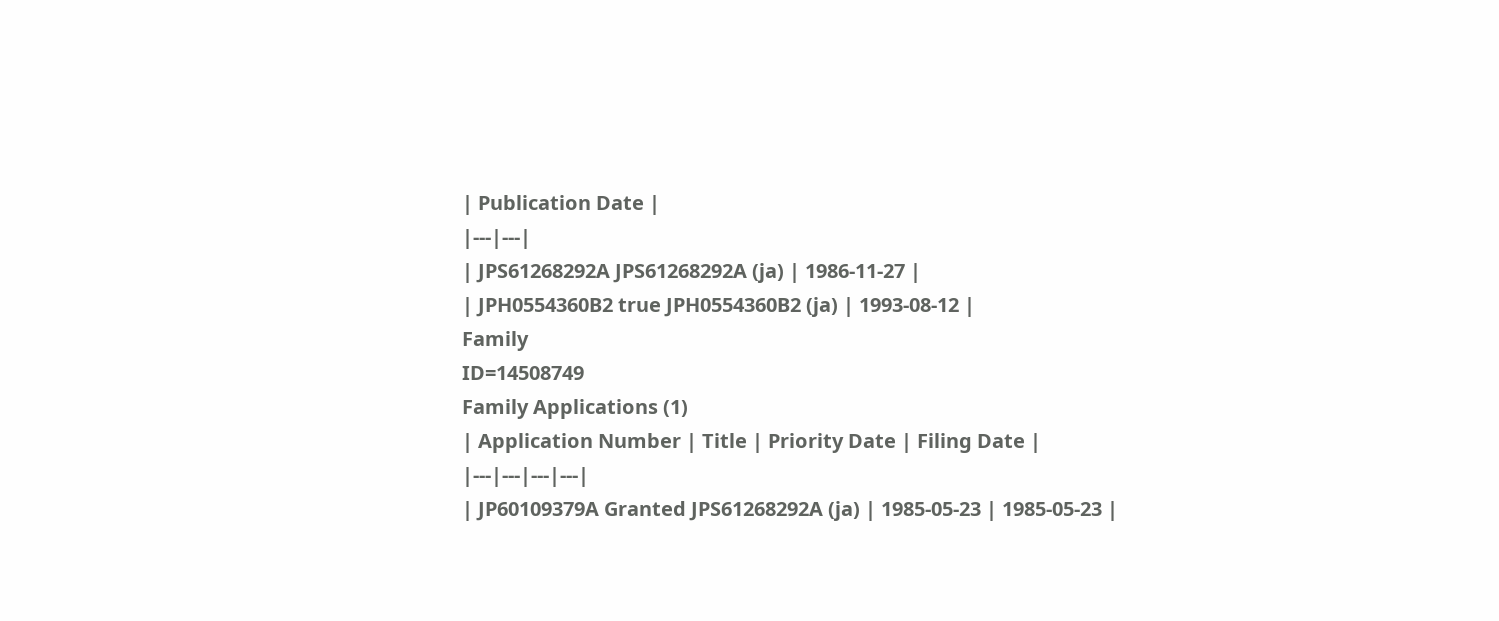| Publication Date |
|---|---|
| JPS61268292A JPS61268292A (ja) | 1986-11-27 |
| JPH0554360B2 true JPH0554360B2 (ja) | 1993-08-12 |
Family
ID=14508749
Family Applications (1)
| Application Number | Title | Priority Date | Filing Date |
|---|---|---|---|
| JP60109379A Granted JPS61268292A (ja) | 1985-05-23 | 1985-05-23 |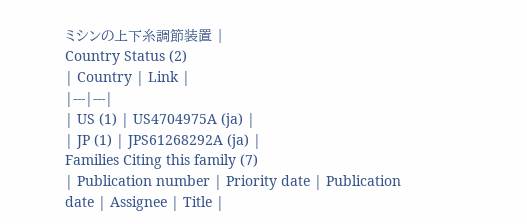ミシンの上下糸調節装置 |
Country Status (2)
| Country | Link |
|---|---|
| US (1) | US4704975A (ja) |
| JP (1) | JPS61268292A (ja) |
Families Citing this family (7)
| Publication number | Priority date | Publication date | Assignee | Title |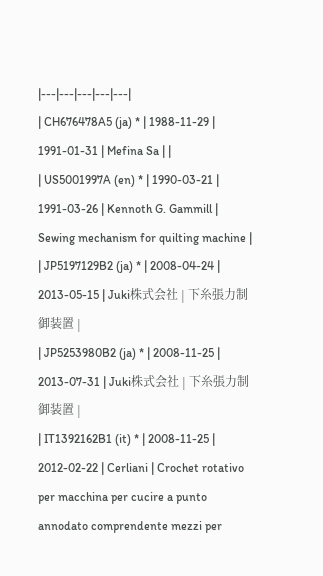|---|---|---|---|---|
| CH676478A5 (ja) * | 1988-11-29 | 1991-01-31 | Mefina Sa | |
| US5001997A (en) * | 1990-03-21 | 1991-03-26 | Kennoth G. Gammill | Sewing mechanism for quilting machine |
| JP5197129B2 (ja) * | 2008-04-24 | 2013-05-15 | Juki株式会社 | 下糸張力制御装置 |
| JP5253980B2 (ja) * | 2008-11-25 | 2013-07-31 | Juki株式会社 | 下糸張力制御装置 |
| IT1392162B1 (it) * | 2008-11-25 | 2012-02-22 | Cerliani | Crochet rotativo per macchina per cucire a punto annodato comprendente mezzi per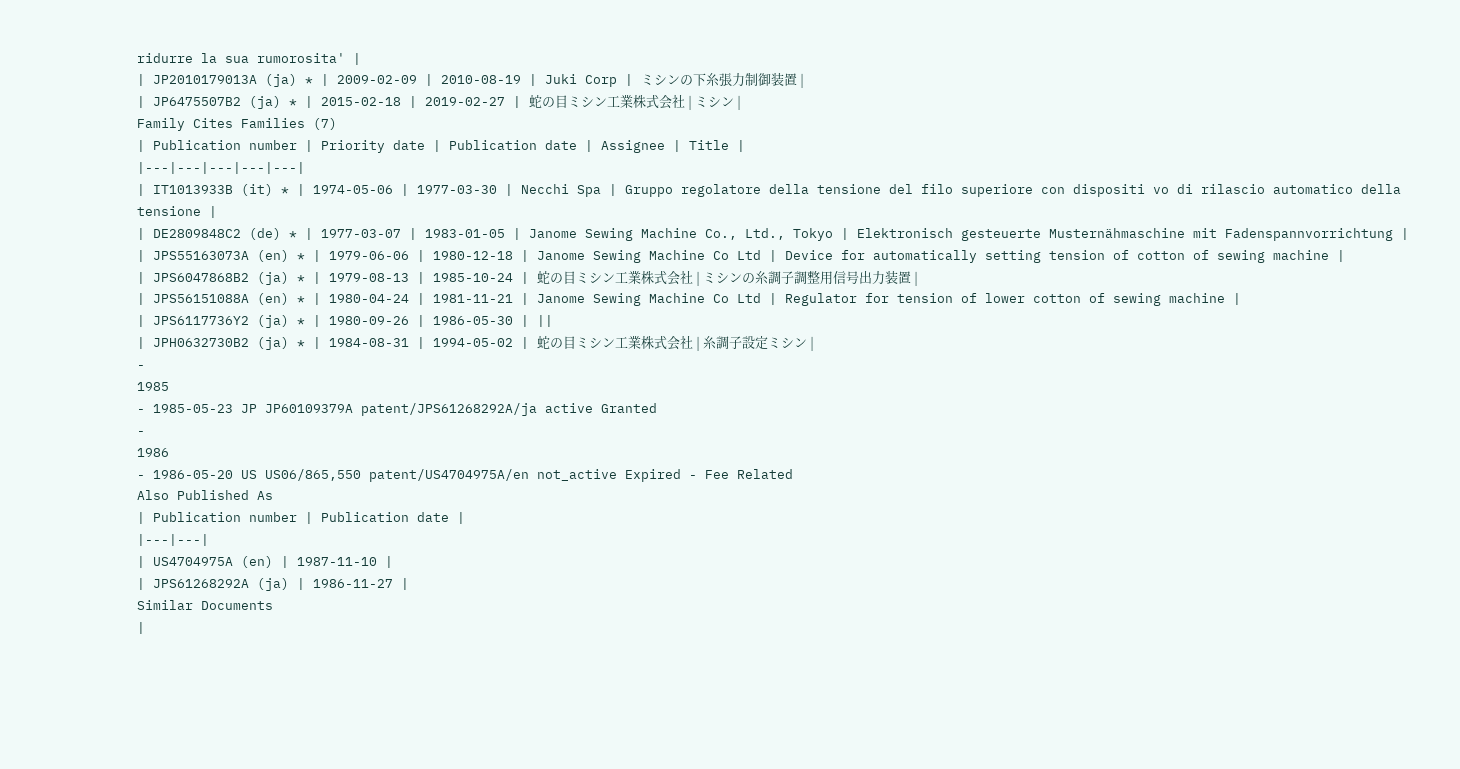ridurre la sua rumorosita' |
| JP2010179013A (ja) * | 2009-02-09 | 2010-08-19 | Juki Corp | ミシンの下糸張力制御装置 |
| JP6475507B2 (ja) * | 2015-02-18 | 2019-02-27 | 蛇の目ミシン工業株式会社 | ミシン |
Family Cites Families (7)
| Publication number | Priority date | Publication date | Assignee | Title |
|---|---|---|---|---|
| IT1013933B (it) * | 1974-05-06 | 1977-03-30 | Necchi Spa | Gruppo regolatore della tensione del filo superiore con dispositi vo di rilascio automatico della tensione |
| DE2809848C2 (de) * | 1977-03-07 | 1983-01-05 | Janome Sewing Machine Co., Ltd., Tokyo | Elektronisch gesteuerte Musternähmaschine mit Fadenspannvorrichtung |
| JPS55163073A (en) * | 1979-06-06 | 1980-12-18 | Janome Sewing Machine Co Ltd | Device for automatically setting tension of cotton of sewing machine |
| JPS6047868B2 (ja) * | 1979-08-13 | 1985-10-24 | 蛇の目ミシン工業株式会社 | ミシンの糸調子調整用信号出力装置 |
| JPS56151088A (en) * | 1980-04-24 | 1981-11-21 | Janome Sewing Machine Co Ltd | Regulator for tension of lower cotton of sewing machine |
| JPS6117736Y2 (ja) * | 1980-09-26 | 1986-05-30 | ||
| JPH0632730B2 (ja) * | 1984-08-31 | 1994-05-02 | 蛇の目ミシン工業株式会社 | 糸調子設定ミシン |
-
1985
- 1985-05-23 JP JP60109379A patent/JPS61268292A/ja active Granted
-
1986
- 1986-05-20 US US06/865,550 patent/US4704975A/en not_active Expired - Fee Related
Also Published As
| Publication number | Publication date |
|---|---|
| US4704975A (en) | 1987-11-10 |
| JPS61268292A (ja) | 1986-11-27 |
Similar Documents
|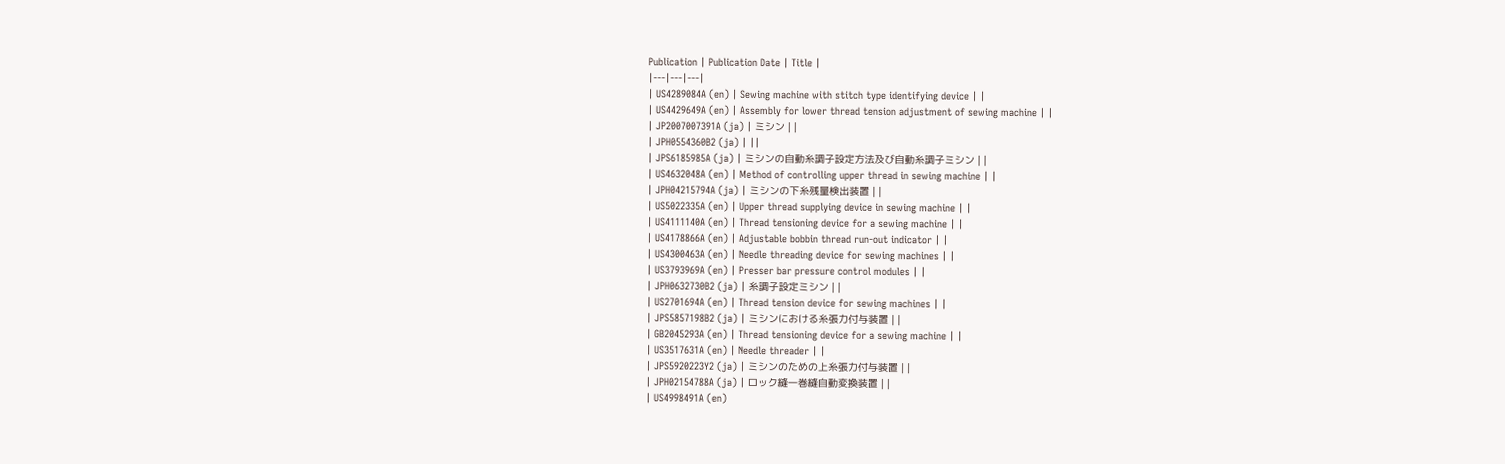Publication | Publication Date | Title |
|---|---|---|
| US4289084A (en) | Sewing machine with stitch type identifying device | |
| US4429649A (en) | Assembly for lower thread tension adjustment of sewing machine | |
| JP2007007391A (ja) | ミシン | |
| JPH0554360B2 (ja) | ||
| JPS6185985A (ja) | ミシンの自動糸調子設定方法及び自動糸調子ミシン | |
| US4632048A (en) | Method of controlling upper thread in sewing machine | |
| JPH04215794A (ja) | ミシンの下糸残量検出装置 | |
| US5022335A (en) | Upper thread supplying device in sewing machine | |
| US4111140A (en) | Thread tensioning device for a sewing machine | |
| US4178866A (en) | Adjustable bobbin thread run-out indicator | |
| US4300463A (en) | Needle threading device for sewing machines | |
| US3793969A (en) | Presser bar pressure control modules | |
| JPH0632730B2 (ja) | 糸調子設定ミシン | |
| US2701694A (en) | Thread tension device for sewing machines | |
| JPS5857198B2 (ja) | ミシンにおける糸張力付与装置 | |
| GB2045293A (en) | Thread tensioning device for a sewing machine | |
| US3517631A (en) | Needle threader | |
| JPS5920223Y2 (ja) | ミシンのための上糸張力付与装置 | |
| JPH02154788A (ja) | ロック縫一巻縫自動変換装置 | |
| US4998491A (en)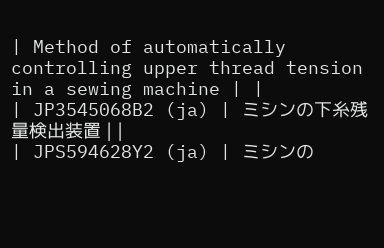| Method of automatically controlling upper thread tension in a sewing machine | |
| JP3545068B2 (ja) | ミシンの下糸残量検出装置 | |
| JPS594628Y2 (ja) | ミシンの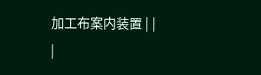加工布案内装置 | |
|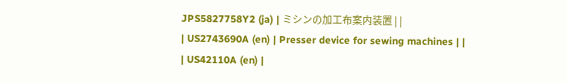JPS5827758Y2 (ja) | ミシンの加工布案内装置 | |
| US2743690A (en) | Presser device for sewing machines | |
| US42110A (en) |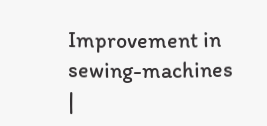Improvement in sewing-machines |